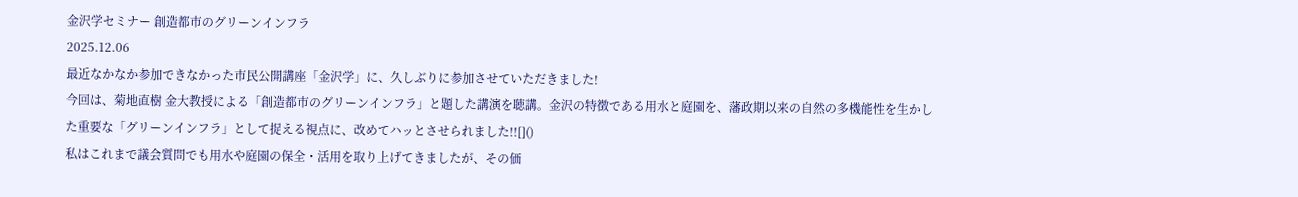金沢学セミナー 創造都市のグリーンインフラ
2025.12.06
最近なかなか参加できなかった市民公開講座「金沢学」に、久しぶりに参加させていただきました!
今回は、菊地直樹 金大教授による「創造都市のグリーンインフラ」と題した講演を聴講。金沢の特徴である用水と庭園を、藩政期以来の自然の多機能性を生かした重要な「グリーンインフラ」として捉える視点に、改めてハッとさせられました!![]()
私はこれまで議会質問でも用水や庭園の保全・活用を取り上げてきましたが、その価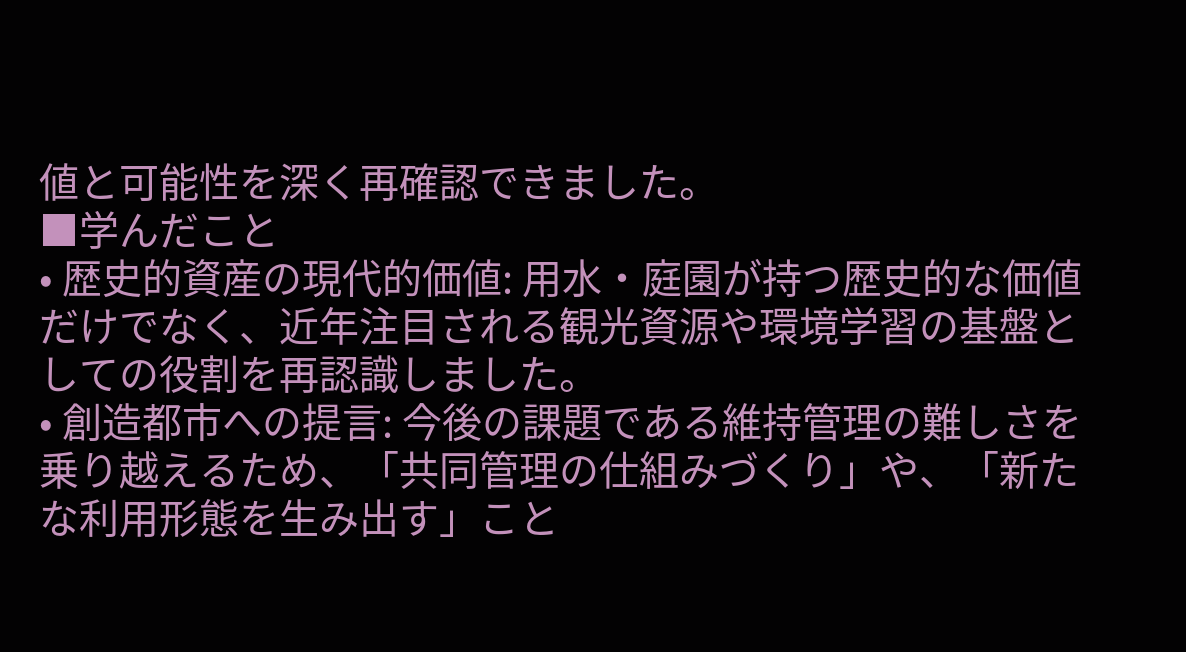値と可能性を深く再確認できました。
■学んだこと
• 歴史的資産の現代的価値: 用水・庭園が持つ歴史的な価値だけでなく、近年注目される観光資源や環境学習の基盤としての役割を再認識しました。
• 創造都市への提言: 今後の課題である維持管理の難しさを乗り越えるため、「共同管理の仕組みづくり」や、「新たな利用形態を生み出す」こと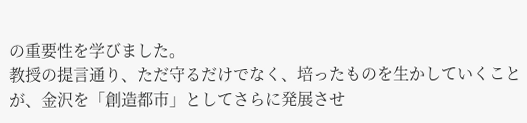の重要性を学びました。
教授の提言通り、ただ守るだけでなく、培ったものを生かしていくことが、金沢を「創造都市」としてさらに発展させ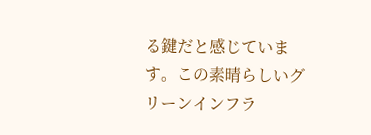る鍵だと感じています。この素晴らしいグリーンインフラ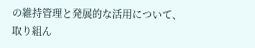の維持管理と発展的な活用について、取り組ん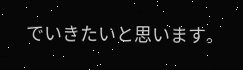でいきたいと思います。